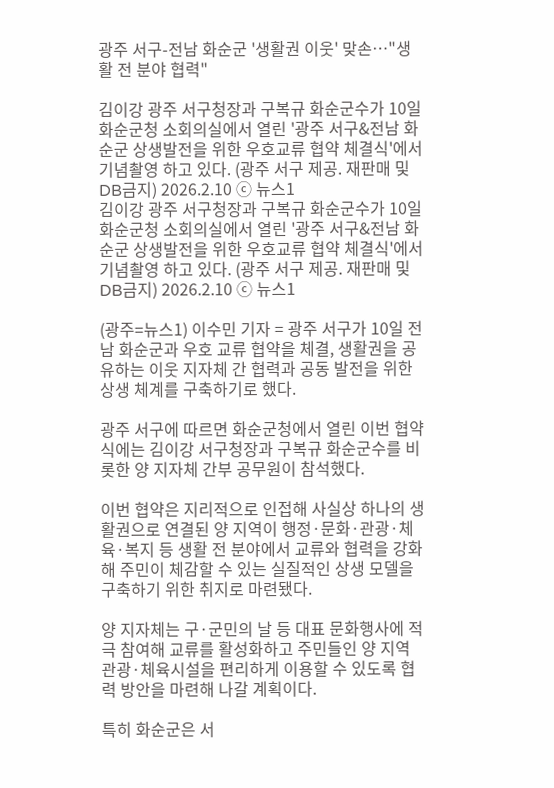광주 서구-전남 화순군 '생활권 이웃' 맞손…"생활 전 분야 협력"

김이강 광주 서구청장과 구복규 화순군수가 10일 화순군청 소회의실에서 열린 '광주 서구&전남 화순군 상생발전을 위한 우호교류 협약 체결식'에서 기념촬영 하고 있다. (광주 서구 제공. 재판매 및 DB금지) 2026.2.10 ⓒ 뉴스1
김이강 광주 서구청장과 구복규 화순군수가 10일 화순군청 소회의실에서 열린 '광주 서구&전남 화순군 상생발전을 위한 우호교류 협약 체결식'에서 기념촬영 하고 있다. (광주 서구 제공. 재판매 및 DB금지) 2026.2.10 ⓒ 뉴스1

(광주=뉴스1) 이수민 기자 = 광주 서구가 10일 전남 화순군과 우호 교류 협약을 체결, 생활권을 공유하는 이웃 지자체 간 협력과 공동 발전을 위한 상생 체계를 구축하기로 했다.

광주 서구에 따르면 화순군청에서 열린 이번 협약식에는 김이강 서구청장과 구복규 화순군수를 비롯한 양 지자체 간부 공무원이 참석했다.

이번 협약은 지리적으로 인접해 사실상 하나의 생활권으로 연결된 양 지역이 행정·문화·관광·체육·복지 등 생활 전 분야에서 교류와 협력을 강화해 주민이 체감할 수 있는 실질적인 상생 모델을 구축하기 위한 취지로 마련됐다.

양 지자체는 구·군민의 날 등 대표 문화행사에 적극 참여해 교류를 활성화하고 주민들인 양 지역 관광·체육시설을 편리하게 이용할 수 있도록 협력 방안을 마련해 나갈 계획이다.

특히 화순군은 서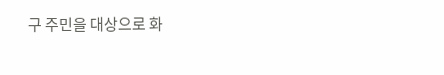구 주민을 대상으로 화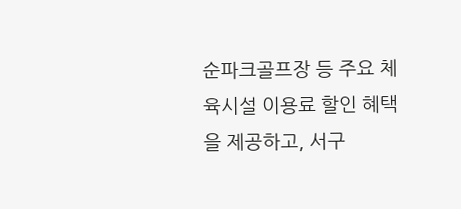순파크골프장 등 주요 체육시설 이용료 할인 혜택을 제공하고, 서구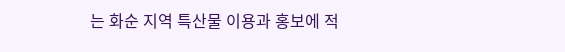는 화순 지역 특산물 이용과 홍보에 적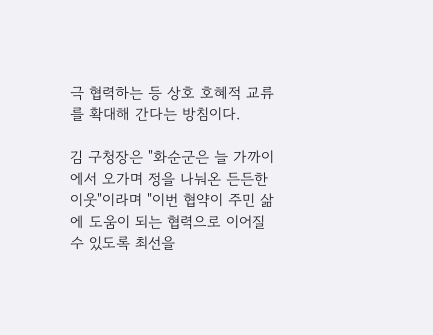극 협력하는 등 상호 호혜적 교류를 확대해 간다는 방침이다.

김 구청장은 "화순군은 늘 가까이에서 오가며 정을 나눠온 든든한 이웃"이라며 "이번 협약이 주민 삶에 도움이 되는 협력으로 이어질 수 있도록 최선을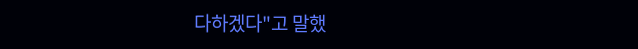다하겠다"고 말했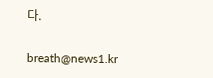다.

breath@news1.kr